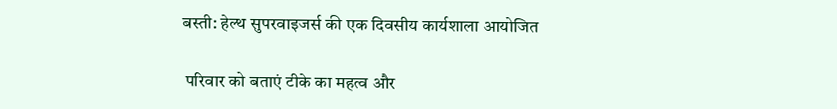बस्ती: हेल्थ सुपरवाइजर्स की एक दिवसीय कार्यशाला आयोजित

 परिवार को बताएं टीके का महत्व और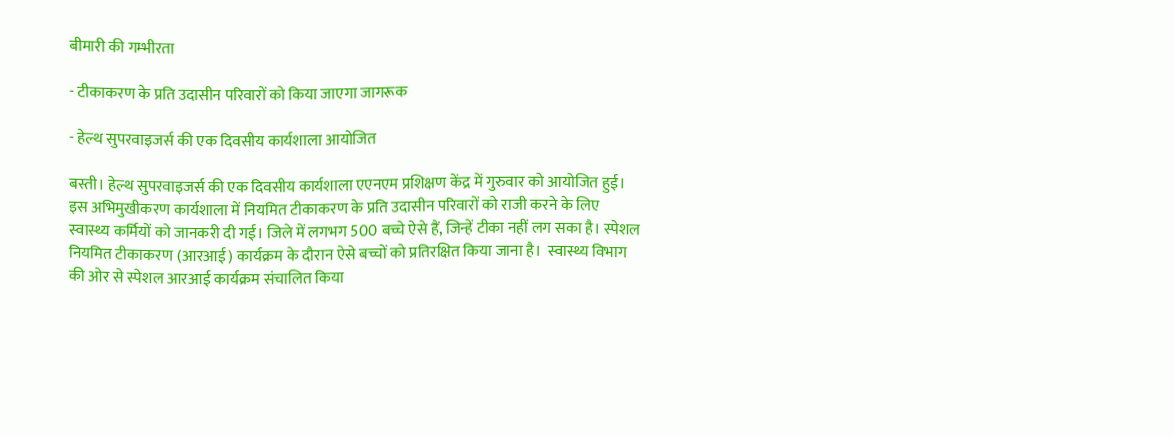बीमारी की गम्भीरता

- टीकाकरण के प्रति उदासीन परिवारों को किया जाएगा जागरूक

- हेल्थ सुपरवाइजर्स की एक दिवसीय कार्यशाला आयोजित

बस्ती। हेल्थ सुपरवाइजर्स की एक दिवसीय कार्यशाला एएनएम प्रशिक्षण केंद्र में गुरुवार को आयोजित हुई। इस अभिमुखीकरण कार्यशाला में नियमित टीकाकरण के प्रति उदासीन परिवारों को राजी करने के लिए स्वास्थ्य कर्मियों को जानकरी दी गई। जिले में लगभग 500 बच्चे ऐसे हैं, जिन्हें टीका नहीं लग सका है। स्पेशल नियमित टीकाकरण (आरआई) कार्यक्रम के दौरान ऐसे बच्चों को प्रतिरक्षित किया जाना है।  स्वास्थ्य विभाग की ओर से स्पेशल आरआई कार्यक्रम संचालित किया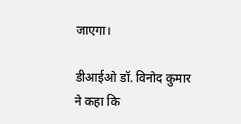जाएगा।

डीआईओ डॉ. विनोद कुमार ने कहा कि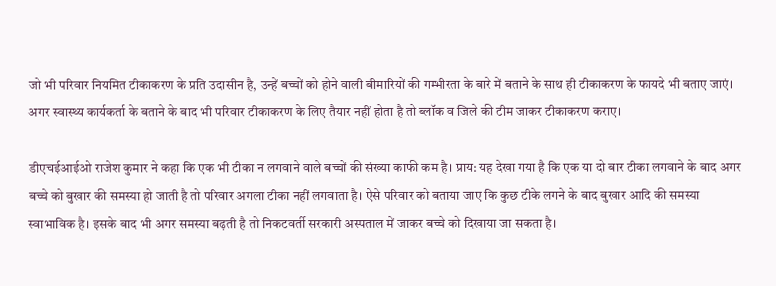जो भी परिवार नियमित टीकाकरण के प्रति उदासीन है, उन्हें बच्चों को होने वाली बीमारियों की गम्भीरता के बारे में बताने के साथ ही टीकाकरण के फायदे भी बताए जाएं। अगर स्वास्थ्य कार्यकर्ता के बताने के बाद भी परिवार टीकाकरण के लिए तैयार नहीं होता है तो ब्लॉक व जिले की टीम जाकर टीकाकरण कराए।

डीएचईआईओ राजेश कुमार ने कहा कि एक भी टीका न लगवाने वाले बच्चों की संख्या काफी कम है। प्राय: यह देखा गया है कि एक या दो बार टीका लगवाने के बाद अगर बच्चे को बुखार की समस्या हो जाती है तो परिवार अगला टीका नहीं लगवाता है। ऐसे परिवार को बताया जाए कि कुछ टीके लगने के बाद बुखार आदि की समस्या स्वाभाविक है। इसके बाद भी अगर समस्या बढ़ती है तो निकटवर्ती सरकारी अस्पताल में जाकर बच्चे को दिखाया जा सकता है।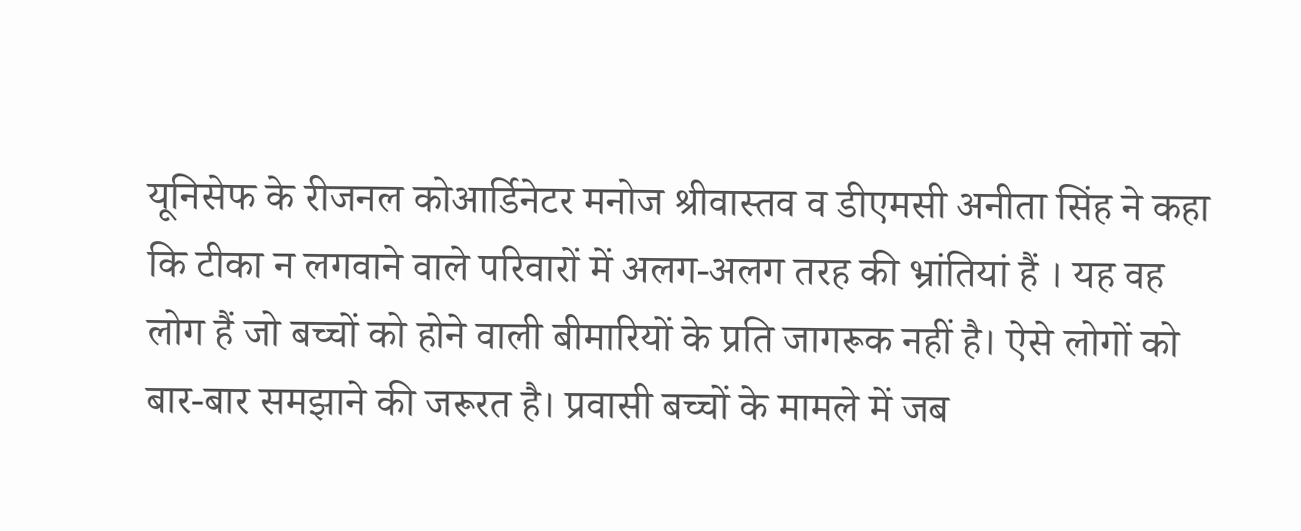यूनिसेफ के रीजनल कोआर्डिनेटर मनोज श्रीवास्तव व डीएमसी अनीता सिंह ने कहा कि टीका न लगवाने वाले परिवारों में अलग-अलग तरह की भ्रांतियां हैं । यह वह लोग हैं जो बच्चों को होने वाली बीमारियों के प्रति जागरूक नहीं है। ऐसे लोगों को बार-बार समझाने की जरूरत है। प्रवासी बच्चों के मामले में जब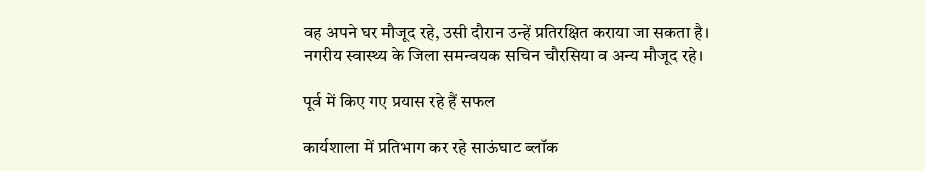वह अपने घर मौजूद रहे, उसी दौरान उन्हें प्रतिरक्षित कराया जा सकता है। नगरीय स्वास्थ्य के जिला समन्वयक सचिन चौरसिया व अन्य मौजूद रहे।

पूर्व में किए गए प्रयास रहे हैं सफल

कार्यशाला में प्रतिभाग कर रहे साऊंघाट ब्लॉक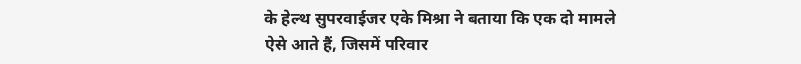के हेल्थ सुपरवाईजर एके मिश्रा ने बताया कि एक दो मामले ऐसे आते हैं, जिसमें परिवार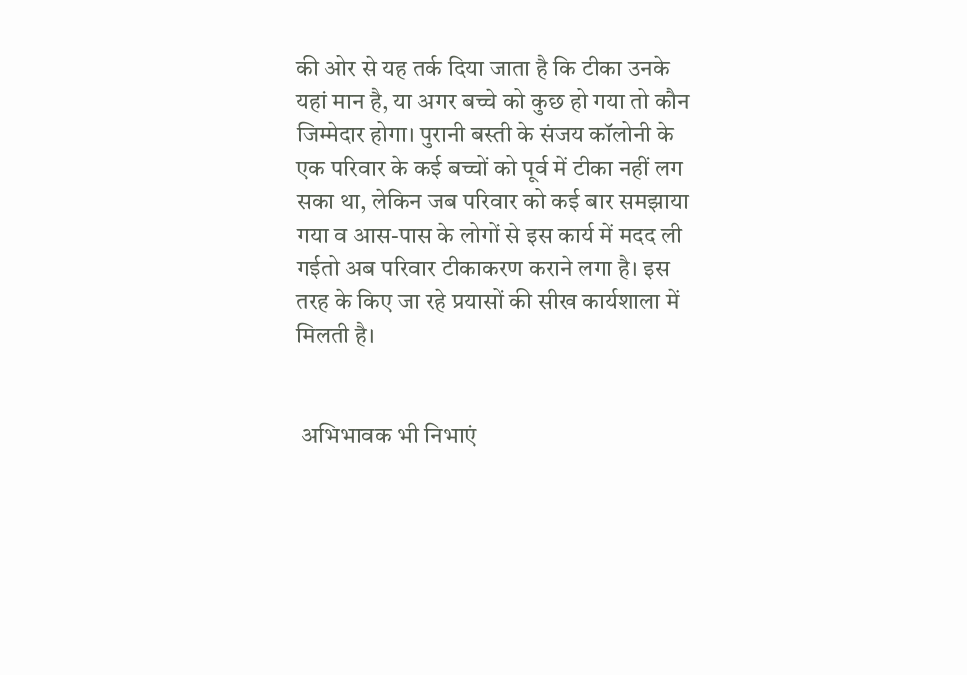की ओर से यह तर्क दिया जाता है कि टीका उनके यहां मान है, या अगर बच्चे को कुछ हो गया तो कौन जिम्मेदार होगा। पुरानी बस्ती के संजय कॉलोनी के एक परिवार के कई बच्चों को पूर्व में टीका नहीं लग सका था, लेकिन जब परिवार को कई बार समझाया गया व आस-पास के लोगों से इस कार्य में मदद ली गईतो अब परिवार टीकाकरण कराने लगा है। इस तरह के किए जा रहे प्रयासों की सीख कार्यशाला में मिलती है।


 अभिभावक भी निभाएं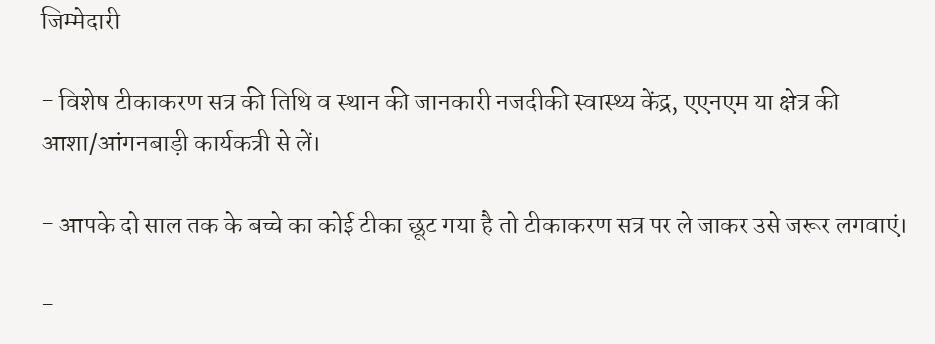जिम्मेदारी

- विशेष टीकाकरण सत्र की तिथि व स्थान की जानकारी नजदीकी स्वास्थ्य केंद्र, एएनएम या क्षेत्र की आशा/आंगनबाड़ी कार्यकत्री से लें।

- आपके दो साल तक के बच्चे का कोई टीका छूट गया है तो टीकाकरण सत्र पर ले जाकर उसे जरूर लगवाएं।

-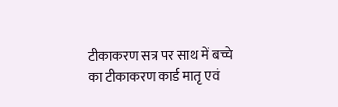टीकाकरण सत्र पर साथ में बच्चे का टीकाकरण कार्ड मातृ एवं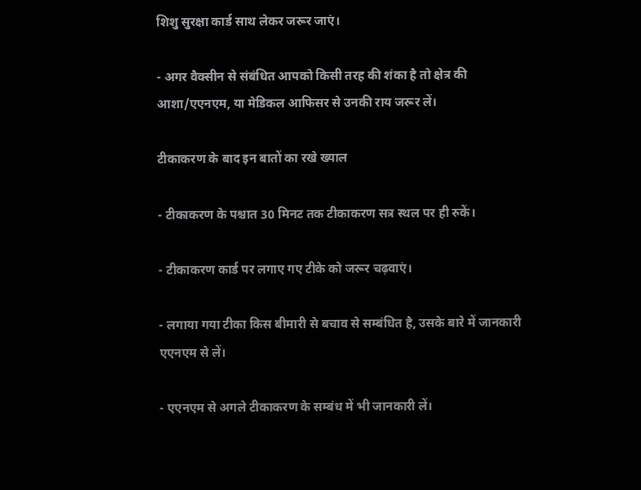शिशु सुरक्षा कार्ड साथ लेकर जरूर जाएं।

- अगर वैक्सीन से संबंधित आपको किसी तरह की शंका है तो क्षेत्र की आशा/एएनएम, या मेडिकल आफिसर से उनकी राय जरूर लें।

टीकाकरण के बाद इन बातों का रखे ख्याल

- टीकाकरण के पश्चात 30 मिनट तक टीकाकरण सत्र स्थल पर ही रुकें।

- टीकाकरण कार्ड पर लगाए गए टीके को जरूर चढ़वाएं।

- लगाया गया टीका किस बीमारी से बचाव से सम्बंधित है, उसके बारे में जानकारी एएनएम से लें।

- एएनएम से अगले टीकाकरण के सम्बंध में भी जानकारी लें।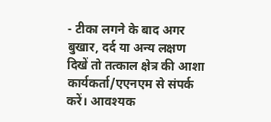- टीका लगने के बाद अगर बुखार, दर्द या अन्य लक्षण दिखें तो तत्काल क्षेत्र की आशा कार्यकर्ता/एएनएम से संपर्क करें। आवश्यक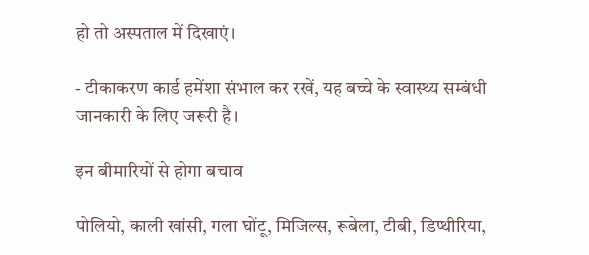हो तो अस्पताल में दिखाएं।

- टीकाकरण कार्ड हमेंशा संभाल कर रखें, यह बच्चे के स्वास्थ्य सम्बंधी जानकारी के लिए जरूरी है।

इन बीमारियों से होगा बचाव

पोलियो, काली खांसी, गला घोंटू, मिजिल्स, रूबेला, टीबी, डिप्थीरिया,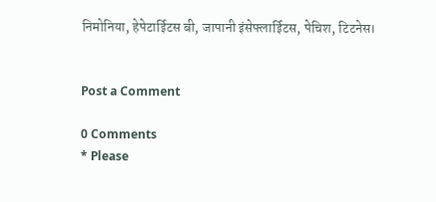निमोनिया, हेपेटाईिटस बी, जापानी इंसेफ्लाईिटस, पेचिश, टिटनेस।


Post a Comment

0 Comments
* Please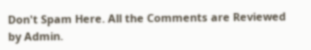Don't Spam Here. All the Comments are Reviewed by Admin.